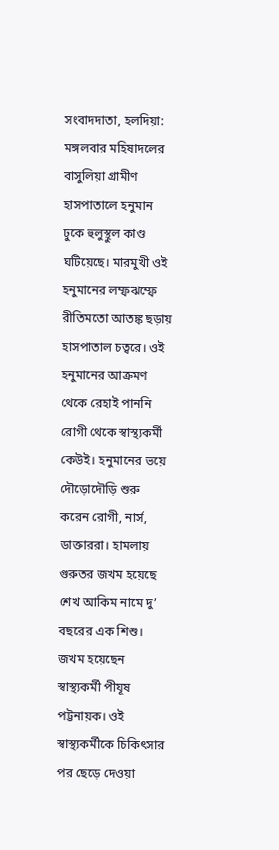সংবাদদাতা, হলদিয়া: মঙ্গলবার মহিষাদলের বাসুলিয়া গ্রামীণ হাসপাতালে হনুমান ঢুকে হুলুস্থুল কাণ্ড ঘটিয়েছে। মারমুখী ওই হনুমানের লম্ফঝম্ফে রীতিমতো আতঙ্ক ছড়ায় হাসপাতাল চত্বরে। ওই হনুমানের আক্রমণ থেকে রেহাই পাননি রোগী থেকে স্বাস্থ্যকর্মী কেউই। হনুমানের ভয়ে দৌড়োদৌড়ি শুরু করেন রোগী, নার্স, ডাক্তাররা। হামলায় গুরুতর জখম হয়েছে শেখ আকিম নামে দু’ বছরের এক শিশু। জখম হয়েছেন স্বাস্থ্যকর্মী পীযূষ পট্টনায়ক। ওই স্বাস্থ্যকর্মীকে চিকিৎসার পর ছেড়ে দেওয়া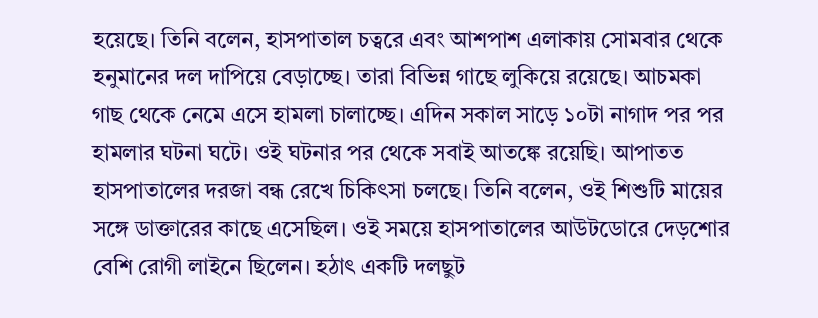হয়েছে। তিনি বলেন, হাসপাতাল চত্বরে এবং আশপাশ এলাকায় সোমবার থেকে হনুমানের দল দাপিয়ে বেড়াচ্ছে। তারা বিভিন্ন গাছে লুকিয়ে রয়েছে। আচমকা গাছ থেকে নেমে এসে হামলা চালাচ্ছে। এদিন সকাল সাড়ে ১০টা নাগাদ পর পর হামলার ঘটনা ঘটে। ওই ঘটনার পর থেকে সবাই আতঙ্কে রয়েছি। আপাতত হাসপাতালের দরজা বন্ধ রেখে চিকিৎসা চলছে। তিনি বলেন, ওই শিশুটি মায়ের সঙ্গে ডাক্তারের কাছে এসেছিল। ওই সময়ে হাসপাতালের আউটডোরে দেড়শোর বেশি রোগী লাইনে ছিলেন। হঠাৎ একটি দলছুট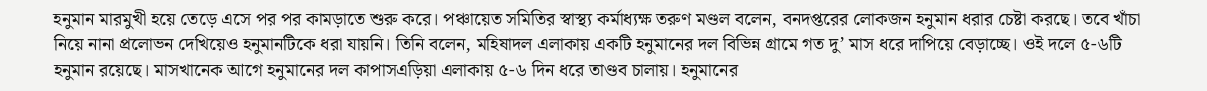হনুমান মারমুখী হয়ে তেড়ে এসে পর পর কামড়াতে শুরু করে। পঞ্চায়েত সমিতির স্বাস্থ্য কর্মাধ্যক্ষ তরুণ মণ্ডল বলেন, বনদপ্তরের লোকজন হনুমান ধরার চেষ্টা করছে। তবে খাঁচা নিয়ে নানা প্রলোভন দেখিয়েও হনুমানটিকে ধরা যায়নি। তিনি বলেন, মহিষাদল এলাকায় একটি হনুমানের দল বিভিন্ন গ্রামে গত দু’ মাস ধরে দাপিয়ে বেড়াচ্ছে। ওই দলে ৫-৬টি হনুমান রয়েছে। মাসখানেক আগে হনুমানের দল কাপাসএড়িয়া এলাকায় ৫-৬ দিন ধরে তাণ্ডব চালায়। হনুমানের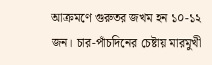আক্রমণে গুরুতর জখম হন ১০-১২ জন। চার-পাঁচদিনের চেষ্টায় মারমুখী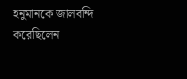হনুমানকে জালবন্দি করেছিলেন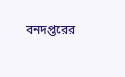বনদপ্তরের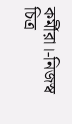কর্মীরা।-নিজস্ব চিত্র